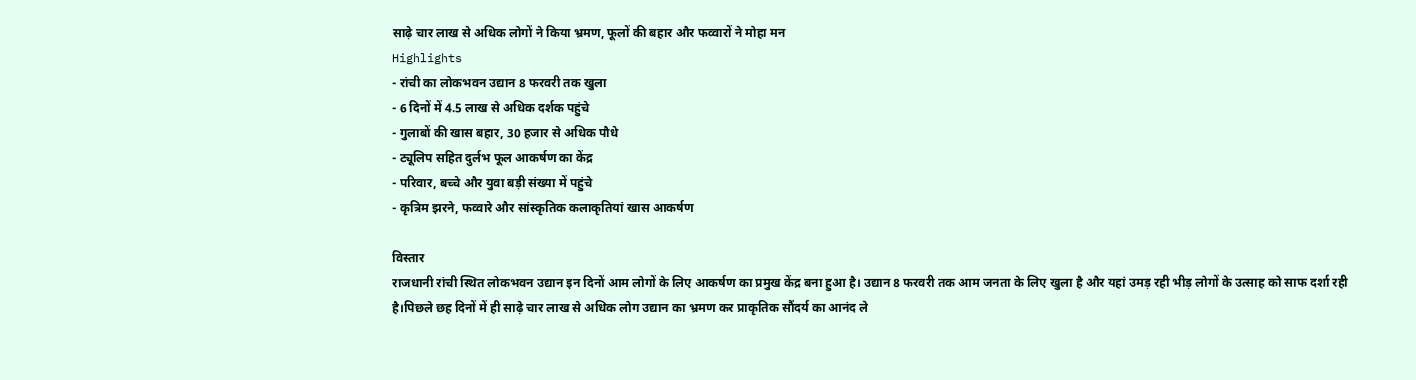साढ़े चार लाख से अधिक लोगों ने किया भ्रमण, फूलों की बहार और फव्वारों ने मोहा मन
Highlights
- रांची का लोकभवन उद्यान 8 फरवरी तक खुला
- 6 दिनों में 4.5 लाख से अधिक दर्शक पहुंचे
- गुलाबों की खास बहार, 30 हजार से अधिक पौधे
- ट्यूलिप सहित दुर्लभ फूल आकर्षण का केंद्र
- परिवार, बच्चे और युवा बड़ी संख्या में पहुंचे
- कृत्रिम झरने, फव्वारे और सांस्कृतिक कलाकृतियां खास आकर्षण

विस्तार
राजधानी रांची स्थित लोकभवन उद्यान इन दिनों आम लोगों के लिए आकर्षण का प्रमुख केंद्र बना हुआ है। उद्यान 8 फरवरी तक आम जनता के लिए खुला है और यहां उमड़ रही भीड़ लोगों के उत्साह को साफ दर्शा रही है।पिछले छह दिनों में ही साढ़े चार लाख से अधिक लोग उद्यान का भ्रमण कर प्राकृतिक सौंदर्य का आनंद ले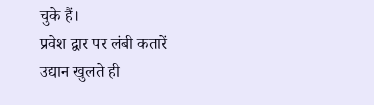चुके हैं।
प्रवेश द्वार पर लंबी कतारें
उद्यान खुलते ही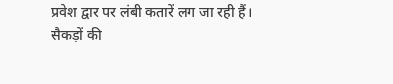प्रवेश द्वार पर लंबी कतारें लग जा रही हैं।
सैकड़ों की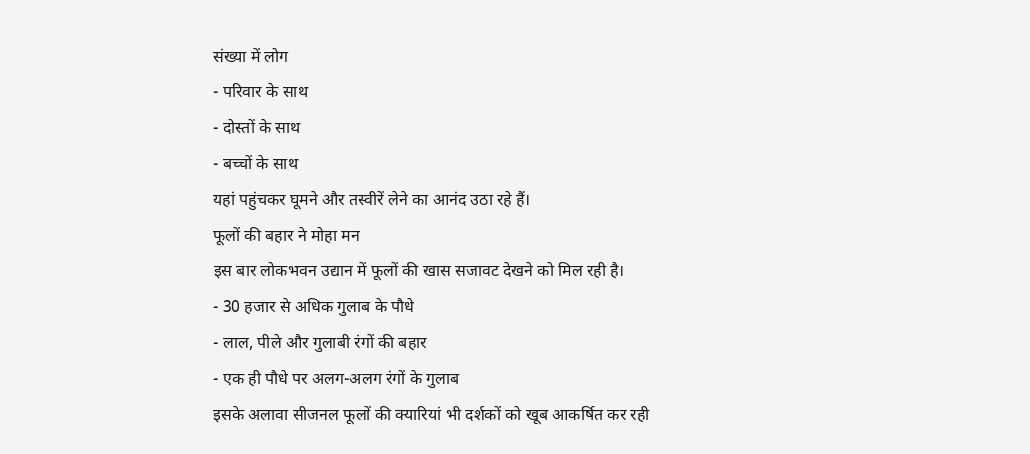संख्या में लोग
- परिवार के साथ
- दोस्तों के साथ
- बच्चों के साथ
यहां पहुंचकर घूमने और तस्वीरें लेने का आनंद उठा रहे हैं।
फूलों की बहार ने मोहा मन
इस बार लोकभवन उद्यान में फूलों की खास सजावट देखने को मिल रही है।
- 30 हजार से अधिक गुलाब के पौधे
- लाल, पीले और गुलाबी रंगों की बहार
- एक ही पौधे पर अलग-अलग रंगों के गुलाब
इसके अलावा सीजनल फूलों की क्यारियां भी दर्शकों को खूब आकर्षित कर रही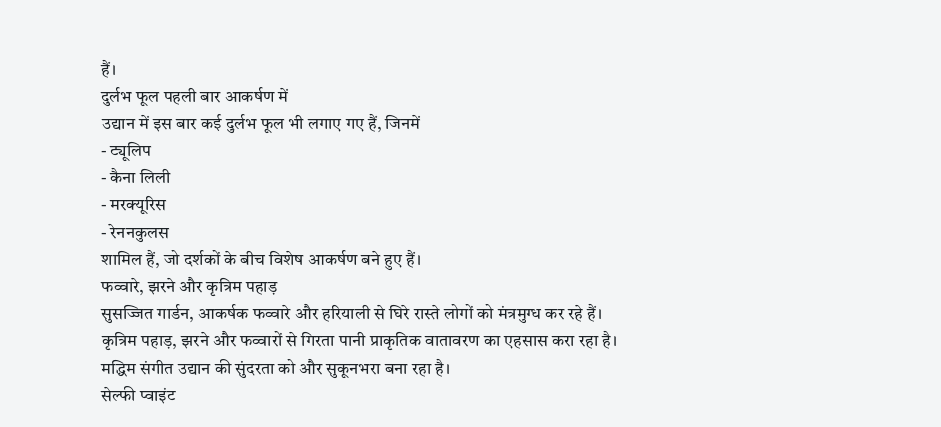हैं।
दुर्लभ फूल पहली बार आकर्षण में
उद्यान में इस बार कई दुर्लभ फूल भी लगाए गए हैं, जिनमें
- ट्यूलिप
- कैना लिली
- मरक्यूरिस
- रेननकुलस
शामिल हैं, जो दर्शकों के बीच विशेष आकर्षण बने हुए हैं।
फव्वारे, झरने और कृत्रिम पहाड़
सुसज्जित गार्डन, आकर्षक फव्वारे और हरियाली से घिरे रास्ते लोगों को मंत्रमुग्ध कर रहे हैं।
कृत्रिम पहाड़, झरने और फव्वारों से गिरता पानी प्राकृतिक वातावरण का एहसास करा रहा है।
मद्धिम संगीत उद्यान की सुंदरता को और सुकूनभरा बना रहा है।
सेल्फी प्वाइंट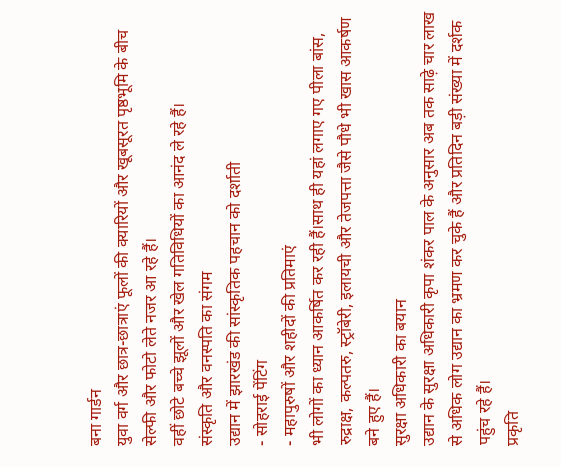बना गार्डन
युवा वर्ग और छात्र-छात्राएं फूलों की क्यारियों और खूबसूरत पृष्ठभूमि के बीच सेल्फी और फोटो लेते नजर आ रहे हैं।
वहीं छोटे बच्चे झूलों और खेल गतिविधियों का आनंद ले रहे हैं।
संस्कृति और वनस्पति का संगम
उद्यान में झारखंड की सांस्कृतिक पहचान को दर्शाती
- सोहराई पेंटिंग
- महापुरुषों और शहीदों की प्रतिमाएं
भी लोगों का ध्यान आकर्षित कर रही हैं।साथ ही यहां लगाए गए पीला बांस, रुद्राक्ष, कल्पतरु, स्ट्रॉबेरी, इलायची और तेजपत्ता जैसे पौधे भी खास आकर्षण बने हुए हैं।
सुरक्षा अधिकारी का बयान
उद्यान के सुरक्षा अधिकारी कृपा शंकर पाल के अनुसार अब तक साढ़े चार लाख से अधिक लोग उद्यान का भ्रमण कर चुके हैं और प्रतिदिन बड़ी संख्या में दर्शक पहुंच रहे हैं।
प्रकृति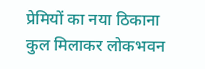प्रेमियों का नया ठिकाना
कुल मिलाकर लोकभवन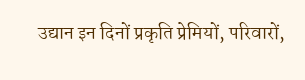उद्यान इन दिनों प्रकृति प्रेमियों, परिवारों,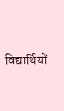विद्यार्थियों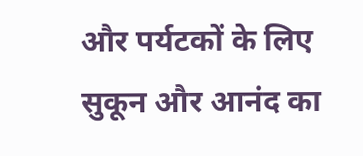और पर्यटकों के लिए सुकून और आनंद का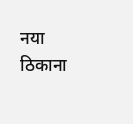नया ठिकाना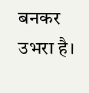बनकर उभरा है।